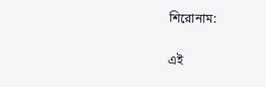শিরোনাম:

এই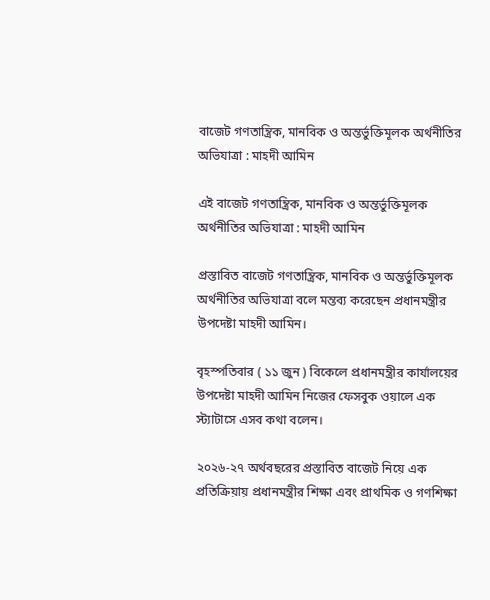বাজেট গণতান্ত্রিক, মানবিক ও অন্তর্ভুক্তিমূলক অর্থনীতির অভিযাত্রা : মাহদী আমিন

এই বাজেট গণতান্ত্রিক, মানবিক ও অন্তর্ভুক্তিমূলক অর্থনীতির অভিযাত্রা : মাহদী আমিন

প্রস্তাবিত বাজেট গণতান্ত্রিক, মানবিক ও অন্তর্ভুক্তিমূলক অর্থনীতির অভিযাত্রা বলে মন্তব্য করেছেন প্রধানমন্ত্রীর উপদেষ্টা মাহদী আমিন।

বৃহস্পতিবার ( ১১ জুন ) বিকেলে প্রধানমন্ত্রীর কার্যালয়ের উপদেষ্টা মাহদী আমিন নিজের ফেসবুক ওয়ালে এক স্ট্যাটাসে এসব কথা বলেন।

২০২৬-২৭ অর্থবছরের প্রস্তাবিত বাজেট নিয়ে এক প্রতিক্রিয়ায় প্রধানমন্ত্রীর শিক্ষা এবং প্রাথমিক ও গণশিক্ষা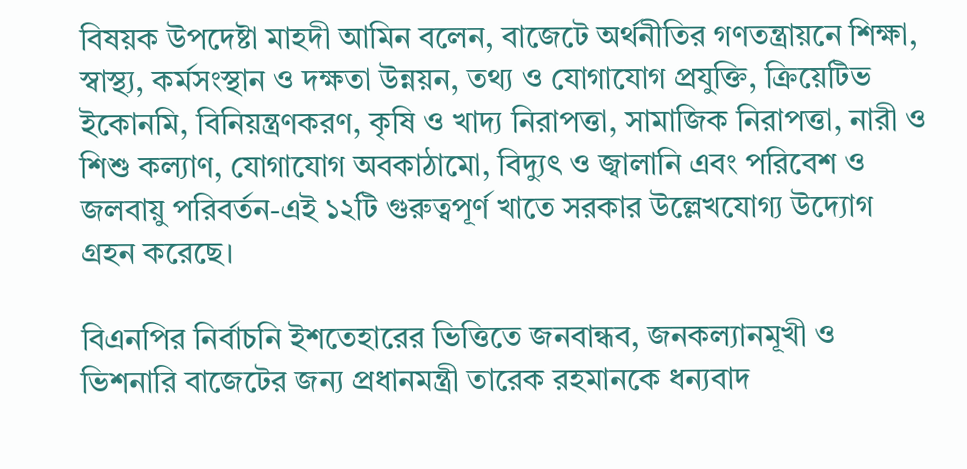বিষয়ক উপদেষ্টা মাহদী আমিন বলেন, বাজেটে অর্থনীতির গণতন্ত্রায়নে শিক্ষা, স্বাস্থ্য, কর্মসংস্থান ও দক্ষতা উন্নয়ন, তথ্য ও যোগাযোগ প্রযুক্তি, ক্রিয়েটিভ ইকোনমি, বিনিয়ন্ত্রণকরণ, কৃষি ও খাদ্য নিরাপত্তা, সামাজিক নিরাপত্তা, নারী ও শিশু কল্যাণ, যোগাযোগ অবকাঠামো, বিদ্যুৎ ও জ্বালানি এবং পরিবেশ ও জলবায়ু পরিবর্তন-এই ১২টি গুরুত্বপূর্ণ খাতে সরকার উল্লেখযোগ্য উদ্যোগ গ্রহন করেছে।

বিএনপির নির্বাচনি ইশতেহারের ভিত্তিতে জনবান্ধব, জনকল্যানমূখী ও ভিশনারি বাজেটের জন্য প্রধানমন্ত্রী তারেক রহমানকে ধন্যবাদ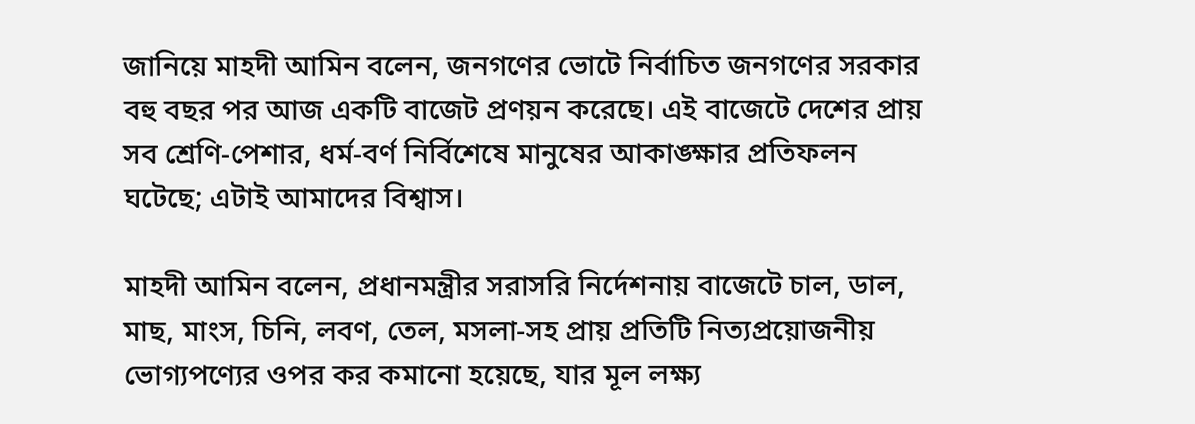জানিয়ে মাহদী আমিন বলেন, জনগণের ভোটে নির্বাচিত জনগণের সরকার বহু বছর পর আজ একটি বাজেট প্রণয়ন করেছে। এই বাজেটে দেশের প্রায় সব শ্রেণি-পেশার, ধর্ম-বর্ণ নির্বিশেষে মানুষের আকাঙ্ক্ষার প্রতিফলন ঘটেছে; এটাই আমাদের বিশ্বাস।

মাহদী আমিন বলেন, প্রধানমন্ত্রীর সরাসরি নির্দেশনায় বাজেটে চাল, ডাল, মাছ, মাংস, চিনি, লবণ, তেল, মসলা-সহ প্রায় প্রতিটি নিত্যপ্রয়োজনীয় ভোগ্যপণ্যের ওপর কর কমানো হয়েছে, যার মূল লক্ষ্য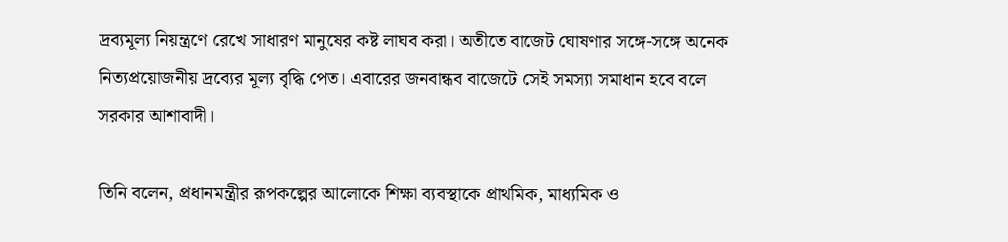দ্রব্যমূল্য নিয়ন্ত্রণে রেখে সাধারণ মানুষের কষ্ট লাঘব করা। অতীতে বাজেট ঘোষণার সঙ্গে-সঙ্গে অনেক নিত্যপ্রয়োজনীয় দ্রব্যের মূল্য বৃদ্ধি পেত। এবারের জনবান্ধব বাজেটে সেই সমস্যা সমাধান হবে বলে সরকার আশাবাদী।

তিনি বলেন, প্রধানমন্ত্রীর রূপকল্পের আলোকে শিক্ষা ব্যবস্থাকে প্রাথমিক, মাধ্যমিক ও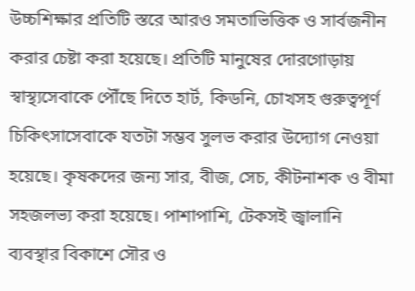উচ্চশিক্ষার প্রতিটি স্তরে আরও সমতাভিত্তিক ও সার্বজনীন করার চেষ্টা করা হয়েছে। প্রতিটি মানুষের দোরগোড়ায় স্বাস্থ্যসেবাকে পৌঁছে দিতে হার্ট, কিডনি, চোখসহ গুরুত্বপূর্ণ চিকিৎসাসেবাকে যতটা সম্ভব সুলভ করার উদ্যোগ নেওয়া হয়েছে। কৃষকদের জন্য সার, বীজ, সেচ, কীটনাশক ও বীমা সহজলভ্য করা হয়েছে। পাশাপাশি, টেকসই জ্বালানি ব্যবস্থার বিকাশে সৌর ও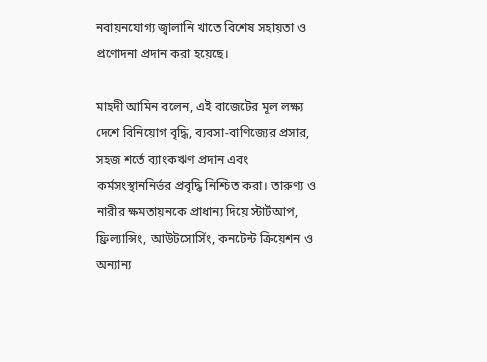নবায়নযোগ্য জ্বালানি খাতে বিশেষ সহায়তা ও প্রণোদনা প্রদান করা হয়েছে।

মাহদী আমিন বলেন, এই বাজেটের মূল লক্ষ্য দেশে বিনিয়োগ বৃদ্ধি, ব্যবসা-বাণিজ্যের প্রসার, সহজ শর্তে ব্যাংকঋণ প্রদান এবং কর্মসংস্থাননির্ভর প্রবৃদ্ধি নিশ্চিত করা। তারুণ্য ও নারীর ক্ষমতায়নকে প্রাধান্য দিয়ে স্টার্টআপ, ফ্রিল্যান্সিং, আউটসোর্সিং, কনটেন্ট ক্রিয়েশন ও অন্যান্য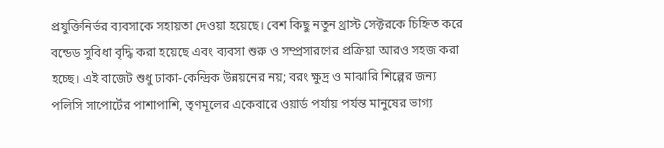প্রযুক্তিনির্ভর ব্যবসাকে সহায়তা দেওয়া হয়েছে। বেশ কিছু নতুন থ্রাস্ট সেক্টরকে চিহ্নিত করে বন্ডেড সুবিধা বৃদ্ধি করা হয়েছে এবং ব্যবসা শুরু ও সম্প্রসারণের প্রক্রিয়া আরও সহজ করা হচ্ছে। এই বাজেট শুধু ঢাকা-কেন্দ্রিক উন্নয়নের নয়; বরং ক্ষুদ্র ও মাঝারি শিল্পের জন্য পলিসি সাপোর্টের পাশাপাশি, তৃণমূলের একেবারে ওয়ার্ড পর্যায় পর্যন্ত মানুষের ভাগ্য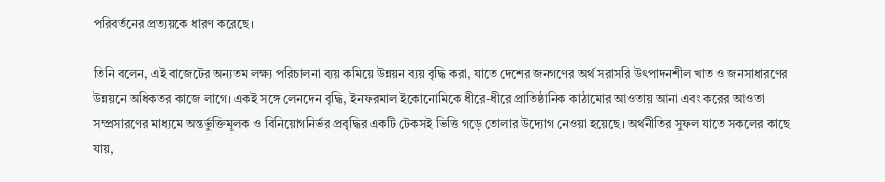পরিবর্তনের প্রত্যয়কে ধারণ করেছে।

তিনি বলেন, এই বাজেটের অন্যতম লক্ষ্য পরিচালনা ব্যয় কমিয়ে উন্নয়ন ব্যয় বৃদ্ধি করা, যাতে দেশের জনগণের অর্থ সরাসরি উৎপাদনশীল খাত ও জনসাধারণের উন্নয়নে অধিকতর কাজে লাগে। একই সঙ্গে লেনদেন বৃদ্ধি, ইনফরমাল ইকোনোমিকে ধীরে-ধীরে প্রাতিষ্ঠানিক কাঠামোর আওতায় আনা এবং করের আওতা সম্প্রসারণের মাধ্যমে অন্তর্ভুক্তিমূলক ও বিনিয়োগনির্ভর প্রবৃদ্ধির একটি টেকসই ভিত্তি গড়ে তোলার উদ্যোগ নেওয়া হয়েছে। অর্থনীতির সুফল যাতে সকলের কাছে যায়,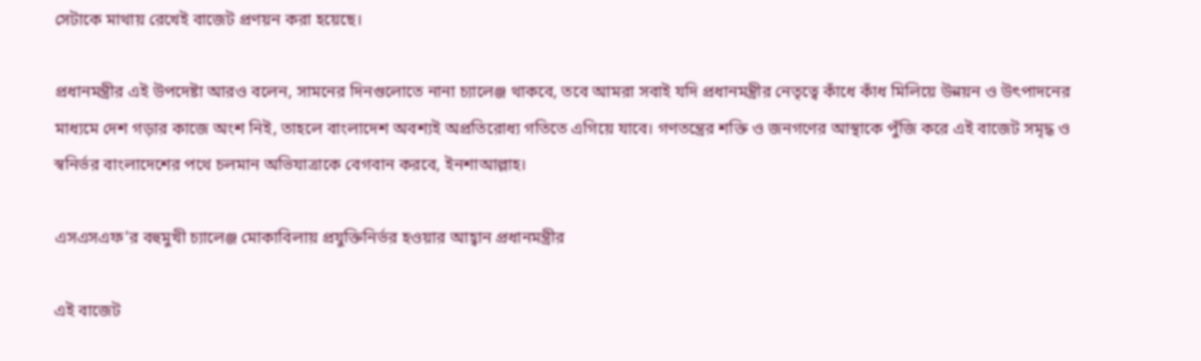সেটাকে মাথায় রেখেই বাজেট প্রণয়ন করা হয়েছে।

প্রধানমন্ত্রীর এই উপদেষ্টা আরও বলেন, সামনের দিনগুলোতে নানা চ্যালেঞ্জ থাকবে, তবে আমরা সবাই যদি প্রধানমন্ত্রীর নেতৃত্বে কাঁধে কাঁধ মিলিয়ে উন্নয়ন ও উৎপাদনের মাধ্যমে দেশ গড়ার কাজে অংশ নিই, তাহলে বাংলাদেশ অবশ্যই অপ্রতিরোধ্য গতিতে এগিয়ে যাবে। গণতন্ত্রের শক্তি ও জনগণের আস্থাকে পুঁজি করে এই বাজেট সমৃদ্ধ ও স্বনির্ভর বাংলাদেশের পথে চলমান অভিযাত্রাকে বেগবান করবে, ইনশাআল্লাহ।

এসএসএফ’র বহুমুখী চ্যালেঞ্জ মোকাবিলায় প্রযুক্তিনির্ভর হওয়ার আহ্বান প্রধানমন্ত্রীর

এই বাজেট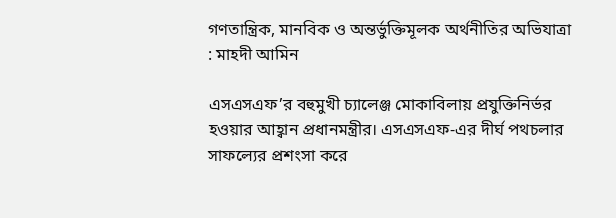গণতান্ত্রিক, মানবিক ও অন্তর্ভুক্তিমূলক অর্থনীতির অভিযাত্রা : মাহদী আমিন

এসএসএফ’র বহুমুখী চ্যালেঞ্জ মোকাবিলায় প্রযুক্তিনির্ভর হওয়ার আহ্বান প্রধানমন্ত্রীর। এসএসএফ-এর দীর্ঘ পথচলার সাফল্যের প্রশংসা করে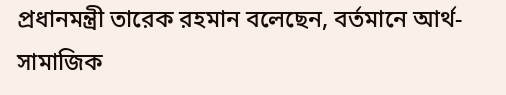প্রধানমন্ত্রী তারেক রহমান বলেছেন, বর্তমানে আর্থ-সামাজিক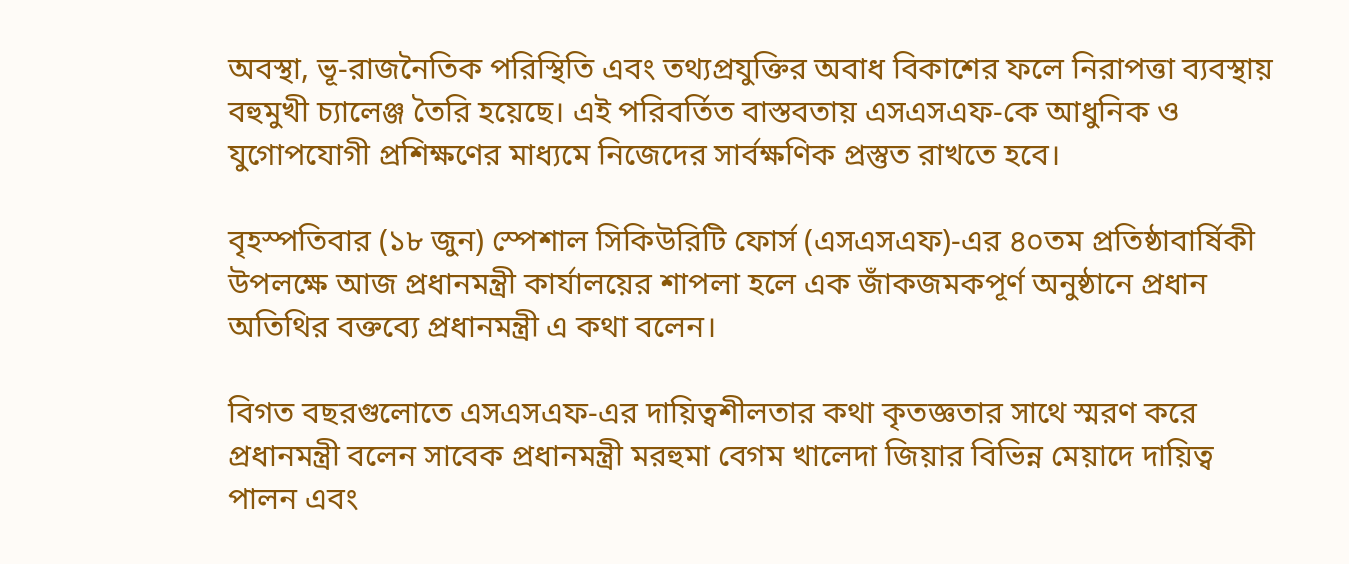অবস্থা, ভূ-রাজনৈতিক পরিস্থিতি এবং তথ্যপ্রযুক্তির অবাধ বিকাশের ফলে নিরাপত্তা ব্যবস্থায় বহুমুখী চ্যালেঞ্জ তৈরি হয়েছে। এই পরিবর্তিত বাস্তবতায় এসএসএফ-কে আধুনিক ও যুগোপযোগী প্রশিক্ষণের মাধ্যমে নিজেদের সার্বক্ষণিক প্রস্তুত রাখতে হবে।

বৃহস্পতিবার (১৮ জুন) স্পেশাল সিকিউরিটি ফোর্স (এসএসএফ)-এর ৪০তম প্রতিষ্ঠাবার্ষিকী উপলক্ষে আজ প্রধানমন্ত্রী কার্যালয়ের শাপলা হলে এক জাঁকজমকপূর্ণ অনুষ্ঠানে প্রধান অতিথির বক্তব্যে প্রধানমন্ত্রী এ কথা বলেন।

বিগত বছরগুলোতে এসএসএফ-এর দায়িত্বশীলতার কথা কৃতজ্ঞতার সাথে স্মরণ করে প্রধানমন্ত্রী বলেন সাবেক প্রধানমন্ত্রী মরহুমা বেগম খালেদা জিয়ার বিভিন্ন মেয়াদে দায়িত্ব পালন এবং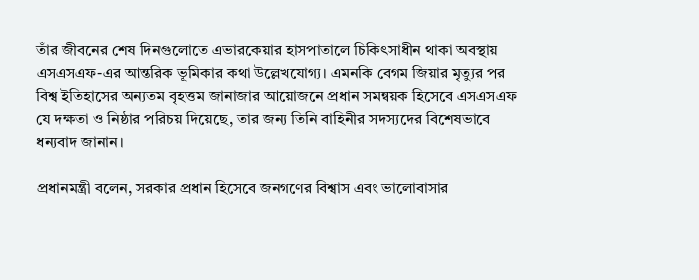তাঁর জীবনের শেষ দিনগুলোতে এভারকেয়ার হাসপাতালে চিকিৎসাধীন থাকা অবস্থায় এসএসএফ-এর আন্তরিক ভূমিকার কথা উল্লেখযোগ্য। এমনকি বেগম জিয়ার মৃত্যুর পর বিশ্ব ইতিহাসের অন্যতম বৃহত্তম জানাজার আয়োজনে প্রধান সমন্বয়ক হিসেবে এসএসএফ যে দক্ষতা ও নিষ্ঠার পরিচয় দিয়েছে, তার জন্য তিনি বাহিনীর সদস্যদের বিশেষভাবে ধন্যবাদ জানান।

প্রধানমন্ত্রী বলেন, সরকার প্রধান হিসেবে জনগণের বিশ্বাস এবং ভালোবাসার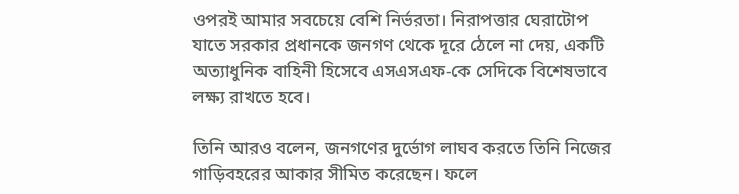ওপরই আমার সবচেয়ে বেশি নির্ভরতা। নিরাপত্তার ঘেরাটোপ যাতে সরকার প্রধানকে জনগণ থেকে দূরে ঠেলে না দেয়, একটি অত্যাধুনিক বাহিনী হিসেবে এসএসএফ-কে সেদিকে বিশেষভাবে লক্ষ্য রাখতে হবে।

তিনি আরও বলেন, জনগণের দুর্ভোগ লাঘব করতে তিনি নিজের গাড়িবহরের আকার সীমিত করেছেন। ফলে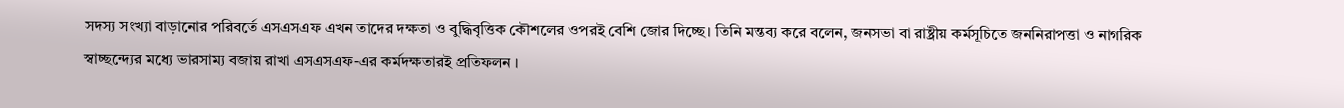সদস্য সংখ্যা বাড়ানোর পরিবর্তে এসএসএফ এখন তাদের দক্ষতা ও বুদ্ধিবৃত্তিক কৌশলের ওপরই বেশি জোর দিচ্ছে। তিনি মন্তব্য করে বলেন, জনসভা বা রাষ্ট্রীয় কর্মসূচিতে জননিরাপত্তা ও নাগরিক স্বাচ্ছন্দ্যের মধ্যে ভারসাম্য বজায় রাখা এসএসএফ-এর কর্মদক্ষতারই প্রতিফলন ।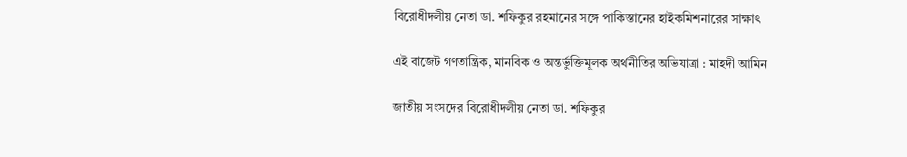বিরোধীদলীয় নেতা ডা. শফিকুর রহমানের সঙ্গে পাকিস্তানের হাইকমিশনারের সাক্ষাৎ

এই বাজেট গণতান্ত্রিক, মানবিক ও অন্তর্ভুক্তিমূলক অর্থনীতির অভিযাত্রা : মাহদী আমিন

জাতীয় সংসদের বিরোধীদলীয় নেতা ডা. শফিকুর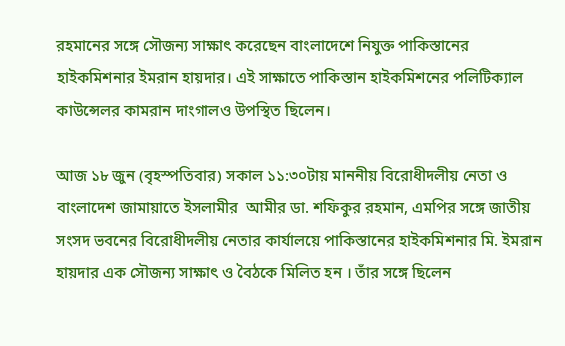রহমানের সঙ্গে সৌজন্য সাক্ষাৎ করেছেন বাংলাদেশে নিযুক্ত পাকিস্তানের হাইকমিশনার ইমরান হায়দার। এই সাক্ষাতে পাকিস্তান হাইকমিশনের পলিটিক্যাল কাউন্সেলর কামরান দাংগালও উপস্থিত ছিলেন।

আজ ১৮ জুন (বৃহস্পতিবার) সকাল ১১:৩০টায় মাননীয় বিরোধীদলীয় নেতা ও বাংলাদেশ জামায়াতে ইসলামীর  আমীর ডা. শফিকুর রহমান, এমপির সঙ্গে জাতীয় সংসদ ভবনের বিরোধীদলীয় নেতার কার্যালয়ে পাকিস্তানের হাইকমিশনার মি. ইমরান হায়দার এক সৌজন্য সাক্ষাৎ ও বৈঠকে মিলিত হন । তাঁর সঙ্গে ছিলেন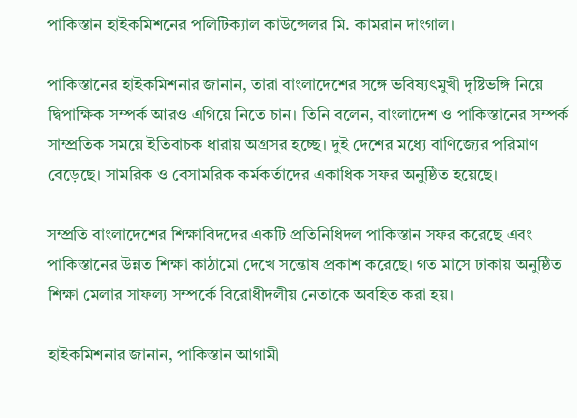পাকিস্তান হাইকমিশনের পলিটিক্যাল কাউন্সেলর মি. কামরান দাংগাল।

পাকিস্তানের হাইকমিশনার জানান, তারা বাংলাদেশের সঙ্গে ভবিষ্যৎমুখী দৃষ্টিভঙ্গি নিয়ে দ্বিপাক্ষিক সম্পর্ক আরও এগিয়ে নিতে চান। তিনি বলেন, বাংলাদেশ ও পাকিস্তানের সম্পর্ক সাম্প্রতিক সময়ে ইতিবাচক ধারায় অগ্রসর হচ্ছে। দুই দেশের মধ্যে বাণিজ্যের পরিমাণ বেড়েছে। সামরিক ও বেসামরিক কর্মকর্তাদের একাধিক সফর অনুষ্ঠিত হয়েছে।

সম্প্রতি বাংলাদেশের শিক্ষাবিদদের একটি প্রতিনিধিদল পাকিস্তান সফর করেছে এবং পাকিস্তানের উন্নত শিক্ষা কাঠামো দেখে সন্তোষ প্রকাশ করেছে। গত মাসে ঢাকায় অনুষ্ঠিত শিক্ষা মেলার সাফল্য সম্পর্কে বিরোধীদলীয় নেতাকে অবহিত করা হয়।

হাইকমিশনার জানান, পাকিস্তান আগামী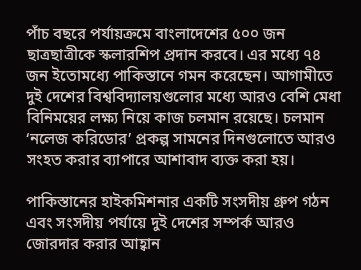পাঁচ বছরে পর্যায়ক্রমে বাংলাদেশের ৫০০ জন ছাত্রছাত্রীকে স্কলারশিপ প্রদান করবে। এর মধ্যে ৭৪ জন ইতোমধ্যে পাকিস্তানে গমন করেছেন। আগামীতে দুই দেশের বিশ্ববিদ্যালয়গুলোর মধ্যে আরও বেশি মেধা বিনিময়ের লক্ষ্য নিয়ে কাজ চলমান রয়েছে। চলমান ‘নলেজ করিডোর’ প্রকল্প সামনের দিনগুলোতে আরও সংহত করার ব্যাপারে আশাবাদ ব্যক্ত করা হয়।

পাকিস্তানের হাইকমিশনার একটি সংসদীয় গ্রুপ গঠন এবং সংসদীয় পর্যায়ে দুই দেশের সম্পর্ক আরও জোরদার করার আহ্বান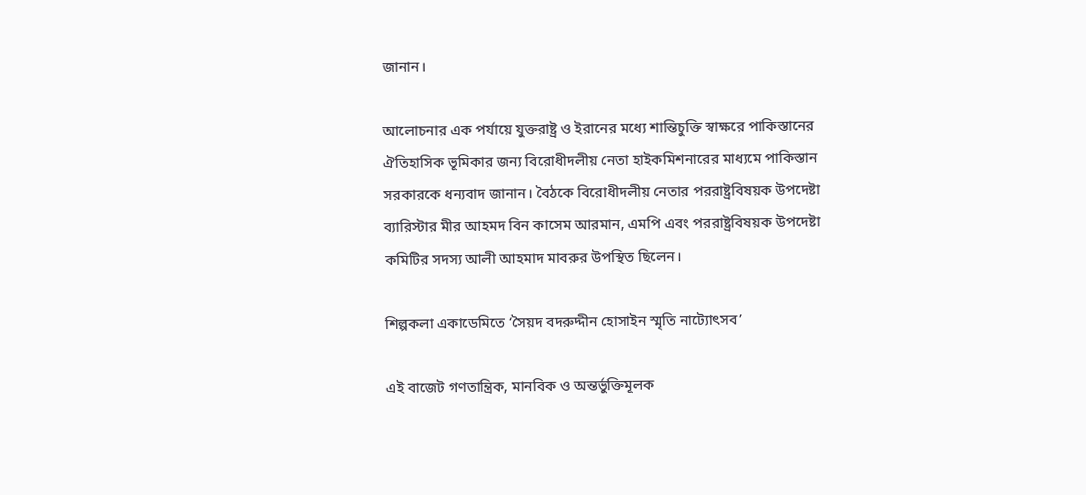জানান।

আলোচনার এক পর্যায়ে যুক্তরাষ্ট্র ও ইরানের মধ্যে শান্তিচুক্তি স্বাক্ষরে পাকিস্তানের ঐতিহাসিক ভূমিকার জন্য বিরোধীদলীয় নেতা হাইকমিশনারের মাধ্যমে পাকিস্তান সরকারকে ধন্যবাদ জানান। বৈঠকে বিরোধীদলীয় নেতার পররাষ্ট্রবিষয়ক উপদেষ্টা ব্যারিস্টার মীর আহমদ বিন কাসেম আরমান, এমপি এবং পররাষ্ট্রবিষয়ক উপদেষ্টা কমিটির সদস্য আলী আহমাদ মাবরুর উপস্থিত ছিলেন।

শিল্পকলা একাডেমিতে ‘সৈয়দ বদরুদ্দীন হোসাইন স্মৃতি নাট্যোৎসব’

এই বাজেট গণতান্ত্রিক, মানবিক ও অন্তর্ভুক্তিমূলক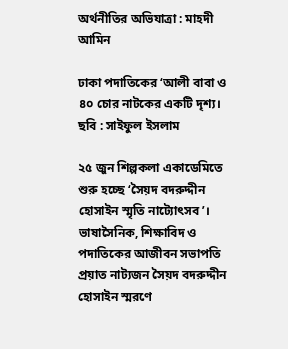অর্থনীতির অভিযাত্রা : মাহদী আমিন

ঢাকা পদাতিকের ‘আলী বাবা ও ৪০ চোর নাটকের একটি দৃশ্য। ছবি : সাইফুল ইসলাম

২৫ জুন শিল্পকলা একাডেমিতে শুরু হচ্ছে ‘সৈয়দ বদরুদ্দীন হোসাইন স্মৃতি নাট্যোৎসব’। ভাষাসৈনিক, শিক্ষাবিদ ও পদাতিকের আজীবন সভাপতি প্রয়াত নাট্যজন সৈয়দ বদরুদ্দীন হোসাইন স্মরণে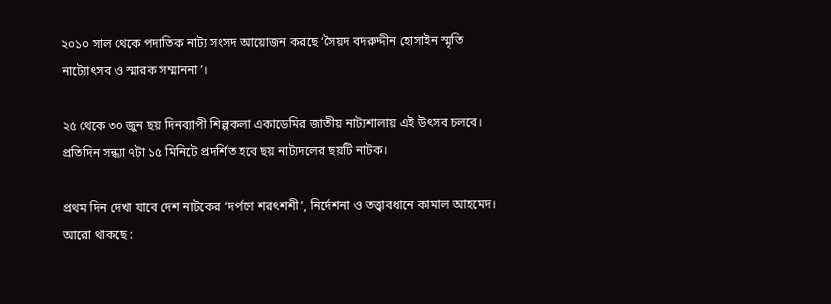২০১০ সাল থেকে পদাতিক নাট্য সংসদ আয়োজন করছে ‘সৈয়দ বদরুদ্দীন হোসাইন স্মৃতি নাট্যোৎসব ও স্মারক সম্মাননা’।

২৫ থেকে ৩০ জুন ছয় দিনব্যাপী শিল্পকলা একাডেমির জাতীয় নাট্যশালায় এই উৎসব চলবে। প্রতিদিন সন্ধ্যা ৭টা ১৫ মিনিটে প্রদর্শিত হবে ছয় নাট্যদলের ছয়টি নাটক।

প্রথম দিন দেখা যাবে দেশ নাটকের ‘দর্পণে শরৎশশী’, নির্দেশনা ও তত্ত্বাবধানে কামাল আহমেদ। আরো থাকছে :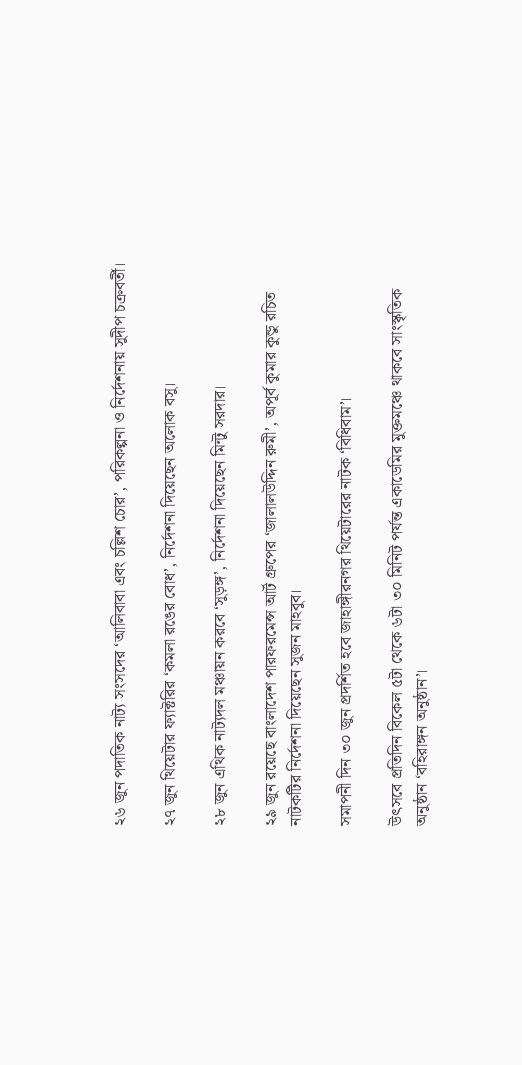২৬ জুন পদাতিক নাট্য সংসদের ‘আলিবাবা এবং চল্লিশ চোর’, পরিকল্পনা ও নির্দেশনায় সুদীপ চক্রবর্তী।

২৭ জুন থিয়েটার ফ্যাক্টরির ‘কমলা রঙের বোধ’, নির্দেশনা দিয়েছেন অলোক বসু।

২৮ জুন এথিক নাট্যদল মঞ্চায়ন করবে ‘সুড়ঙ্গ’, নির্দেশনা দিয়েছেন মিন্টু সরদার।

২৯ জুন রয়েছে বাংলাদেশ পারফরমেন্স আর্ট গ্রুপের ‘জালালউদ্দিন রুমী’, অপূর্ব কুমার কুন্ডু রচিত নাটকটির নির্দেশনা দিয়েছেন সুজন মাহবুব।

সমাপনী দিন ৩০ জুন প্রদর্শিত হবে জাহাঙ্গীরনগর থিয়েটারের নাটক ‘বিধিবাম’।

উৎসবে প্রতিদিন বিকেল ৫টা থেকে ৬টা ৩০ মিনিট পর্যন্ত একাডেমির মুক্তমঞ্চে থাকবে সাংস্কৃতিক অনুষ্ঠান ‘বহিরাঙ্গন অনুষ্ঠান’।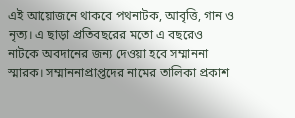এই আয়োজনে থাকবে পথনাটক, আবৃত্তি, গান ও নৃত্য। এ ছাড়া প্রতিবছরের মতো এ বছরেও নাটকে অবদানের জন্য দেওয়া হবে সম্মাননা স্মারক। সম্মাননাপ্রাপ্তদের নামের তালিকা প্রকাশ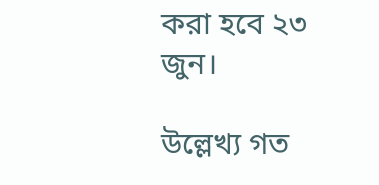করা হবে ২৩ জুন।

উল্লেখ্য গত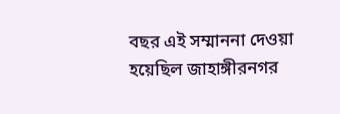বছর এই সম্মাননা দেওয়া হয়েছিল জাহাঙ্গীরনগর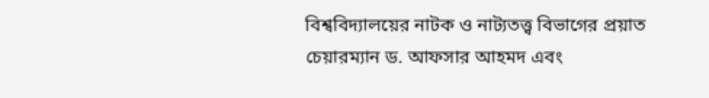বিশ্ববিদ্যালয়ের নাটক ও নাট্যতত্ত্ব বিভাগের প্রয়াত চেয়ারম্যান ড. আফসার আহমদ এবং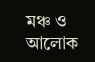মঞ্চ ও আলোক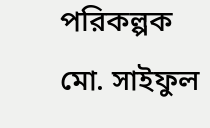পরিকল্পক মো. সাইফুল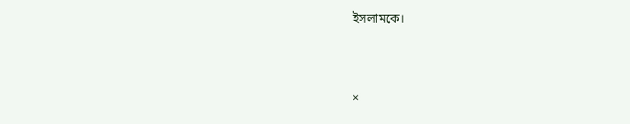ইসলামকে।



×